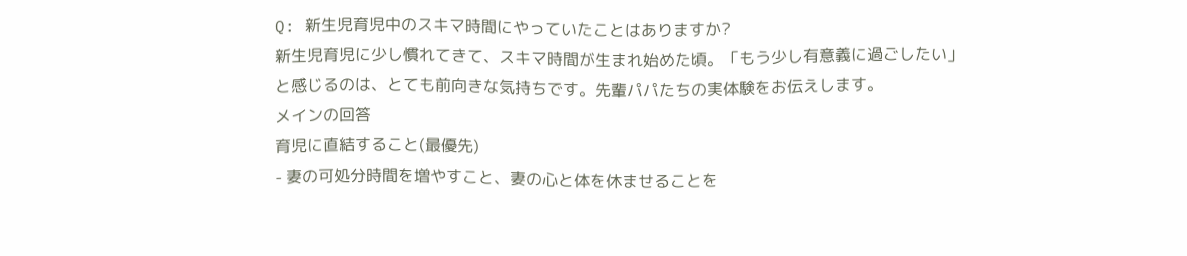Q: 新生児育児中のスキマ時間にやっていたことはありますか?
新生児育児に少し慣れてきて、スキマ時間が生まれ始めた頃。「もう少し有意義に過ごしたい」と感じるのは、とても前向きな気持ちです。先輩パパたちの実体験をお伝えします。
メインの回答
育児に直結すること(最優先)
- 妻の可処分時間を増やすこと、妻の心と体を休ませることを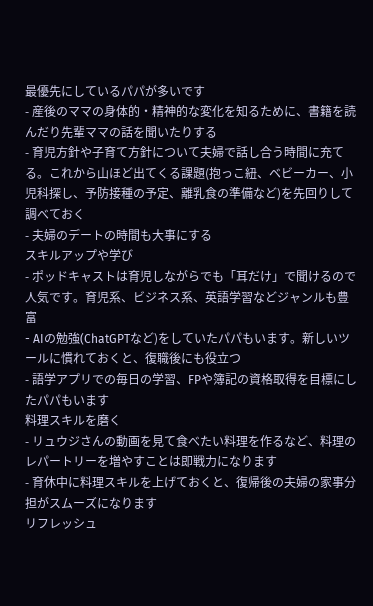最優先にしているパパが多いです
- 産後のママの身体的・精神的な変化を知るために、書籍を読んだり先輩ママの話を聞いたりする
- 育児方針や子育て方針について夫婦で話し合う時間に充てる。これから山ほど出てくる課題(抱っこ紐、ベビーカー、小児科探し、予防接種の予定、離乳食の準備など)を先回りして調べておく
- 夫婦のデートの時間も大事にする
スキルアップや学び
- ポッドキャストは育児しながらでも「耳だけ」で聞けるので人気です。育児系、ビジネス系、英語学習などジャンルも豊富
- AIの勉強(ChatGPTなど)をしていたパパもいます。新しいツールに慣れておくと、復職後にも役立つ
- 語学アプリでの毎日の学習、FPや簿記の資格取得を目標にしたパパもいます
料理スキルを磨く
- リュウジさんの動画を見て食べたい料理を作るなど、料理のレパートリーを増やすことは即戦力になります
- 育休中に料理スキルを上げておくと、復帰後の夫婦の家事分担がスムーズになります
リフレッシュ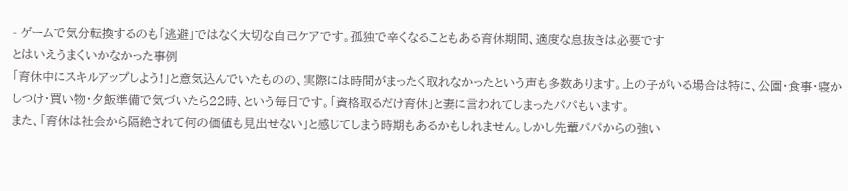- ゲームで気分転換するのも「逃避」ではなく大切な自己ケアです。孤独で辛くなることもある育休期間、適度な息抜きは必要です
とはいえうまくいかなかった事例
「育休中にスキルアップしよう!」と意気込んでいたものの、実際には時間がまったく取れなかったという声も多数あります。上の子がいる場合は特に、公園・食事・寝かしつけ・買い物・夕飯準備で気づいたら22時、という毎日です。「資格取るだけ育休」と妻に言われてしまったパパもいます。
また、「育休は社会から隔絶されて何の価値も見出せない」と感じてしまう時期もあるかもしれません。しかし先輩パパからの強い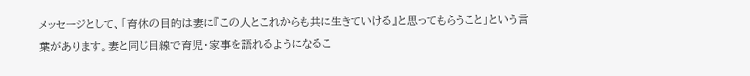メッセージとして、「育休の目的は妻に『この人とこれからも共に生きていける』と思ってもらうこと」という言葉があります。妻と同じ目線で育児・家事を語れるようになるこ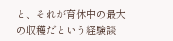と、それが育休中の最大の収穫だという経験談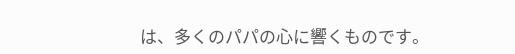は、多くのパパの心に響くものです。